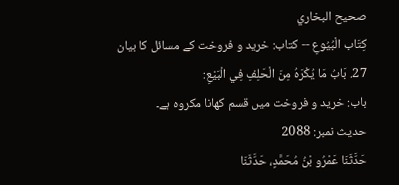صحيح البخاري
كِتَاب الْبُيُوعِ -- کتاب: خرید و فروخت کے مسائل کا بیان
27. بَابُ مَا يُكْرَهُ مِنَ الْحَلِفِ فِي الْبَيْعِ:
باب: خرید و فروخت میں قسم کھانا مکروہ ہے۔
حدیث نمبر: 2088
حَدَّثَنَا عَمْرُو بْنُ مُحَمَّدٍ، حَدَّثَنَا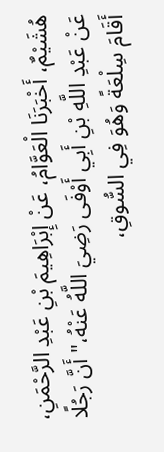هُشَيْمٌ، أَخْبَرَنَا الْعَوَّامُ، عَنْ إِبْرَاهِيمَ بْنِ عَبْدِ الرَّحْمَنِ، عَنْ عَبْدِ اللَّهِ بْنِ أَبِي أَوْفَى رَضِيَ اللَّهُ عَنْهُ،" أَنَّ رَجُلًا أَقَامَ سِلْعَةً وَهُوَ فِي السُّوقِ،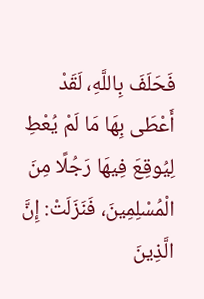فَحَلَفَ بِاللَّهِ، لَقَدْ أَعْطَى بِهَا مَا لَمْ يُعْطِ لِيُوقِعَ فِيهَا رَجُلًا مِنَ الْمُسْلِمِينَ، فَنَزَلَتْ: إِنَّ الَّذِينَ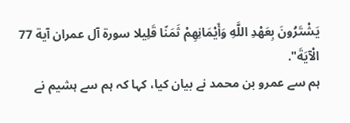يَشْتَرُونَ بِعَهْدِ اللَّهِ وَأَيْمَانِهِمْ ثَمَنًا قَلِيلا سورة آل عمران آية 77 الْآيَةَ".
ہم سے عمرو بن محمد نے بیان کیا، کہا کہ ہم سے ہشیم نے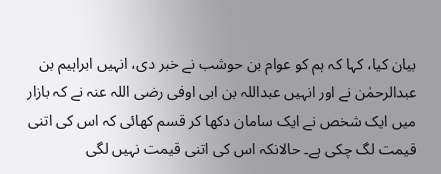بیان کیا، کہا کہ ہم کو عوام بن حوشب نے خبر دی، انہیں ابراہیم بن عبدالرحمٰن نے اور انہیں عبداللہ بن ابی اوفی رضی اللہ عنہ نے کہ بازار میں ایک شخص نے ایک سامان دکھا کر قسم کھائی کہ اس کی اتنی قیمت لگ چکی ہے۔ حالانکہ اس کی اتنی قیمت نہیں لگی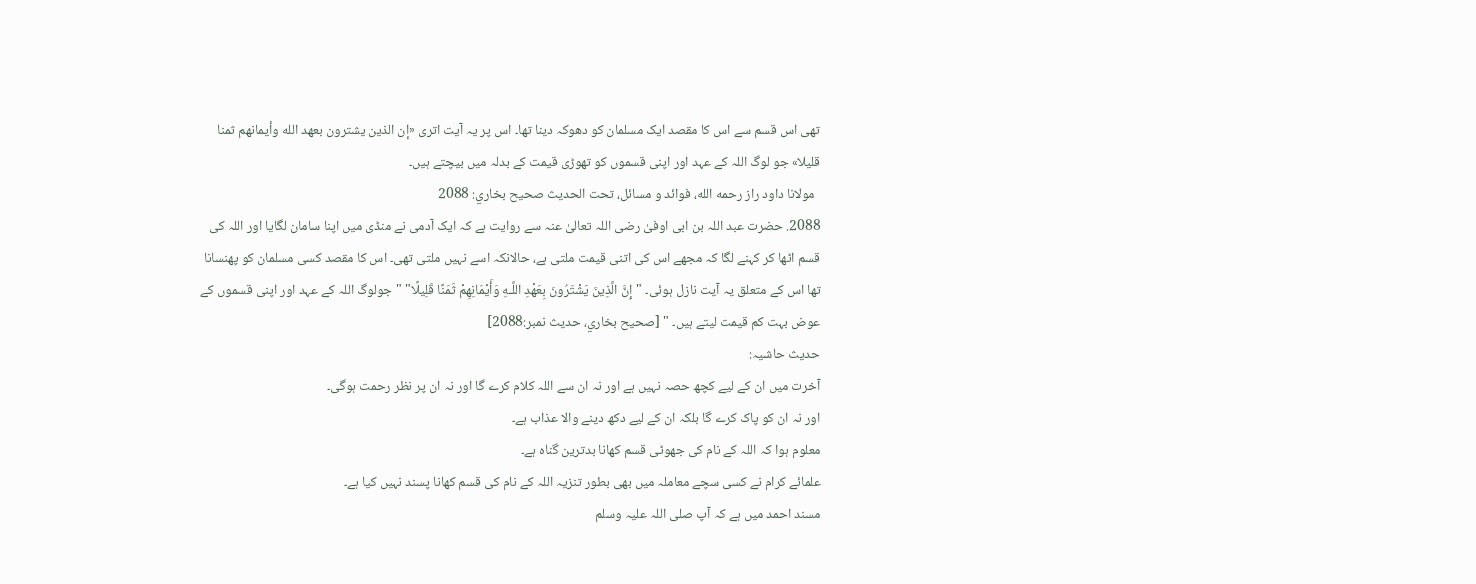تھی اس قسم سے اس کا مقصد ایک مسلمان کو دھوکہ دینا تھا۔ اس پر یہ آیت اتری «إن الذين يشترون بعهد الله وأيمانهم ثمنا قليلا» جو لوگ اللہ کے عہد اور اپنی قسموں کو تھوڑی قیمت کے بدلہ میں بیچتے ہیں۔
  مولانا داود راز رحمه الله، فوائد و مسائل، تحت الحديث صحيح بخاري: 2088
2088. حضرت عبد اللہ بن ابی اوفیٰ رضی اللہ تعالیٰ عنہ سے روایت ہے کہ ایک آدمی نے منڈی میں اپنا سامان لگایا اور اللہ کی قسم اٹھا کر کہنے لگا کہ مجھے اس کی اتنی قیمت ملتی ہے، حالانکہ اسے نہیں ملتی تھی۔ اس کا مقصد کسی مسلمان کو پھنسانا تھا اس کے متعلق یہ آیت نازل ہوئی۔ "إِنَّ الَّذِينَ يَشْتَرُونَ بِعَهْدِ اللَّـهِ وَأَيْمَانِهِمْ ثَمَنًا قَلِيلًا" "جولوگ اللہ کے عہد اور اپنی قسموں کے عوض بہت کم قیمت لیتے ہیں۔ " [صحيح بخاري، حديث نمبر:2088]
حدیث حاشیہ:
آخرت میں ان کے لیے کچھ حصہ نہیں ہے اور نہ ان سے اللہ کلام کرے گا اور نہ ان پر نظر رحمت ہوگی۔
اور نہ ان کو پاک کرے گا بلکہ ان کے لیے دکھ دینے والا عذاب ہے۔
معلوم ہوا کہ اللہ کے نام کی جھوٹی قسم کھانا بدترین گناہ ہے۔
علمائے کرام نے کسی سچے معاملہ میں بھی بطور تنزیہ اللہ کے نام کی قسم کھانا پسند نہیں کیا ہے۔
مسند احمد میں ہے کہ آپ صلی اللہ علیہ وسلم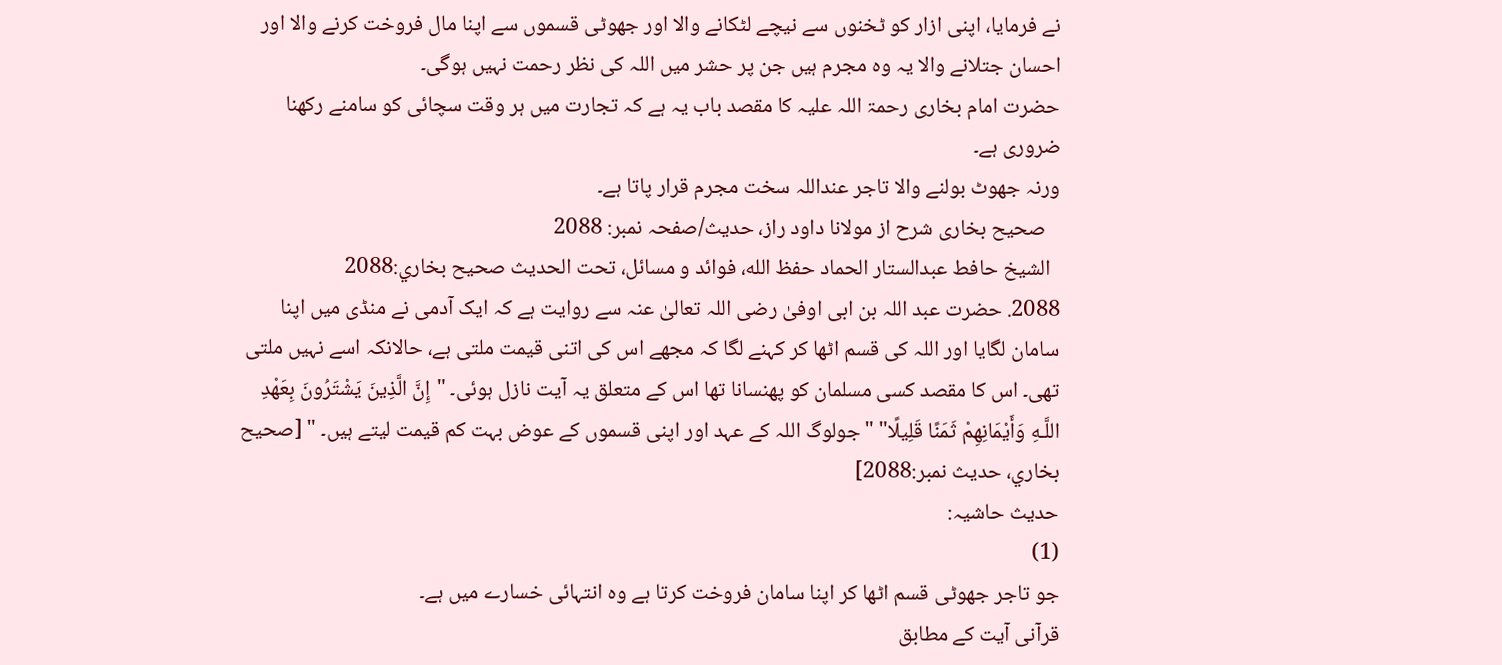نے فرمایا، اپنی ازار کو ٹخنوں سے نیچے لٹکانے والا اور جھوٹی قسموں سے اپنا مال فروخت کرنے والا اور احسان جتلانے والا یہ وہ مجرم ہیں جن پر حشر میں اللہ کی نظر رحمت نہیں ہوگی۔
حضرت امام بخاری رحمۃ اللہ علیہ کا مقصد باب یہ ہے کہ تجارت میں ہر وقت سچائی کو سامنے رکھنا ضروری ہے۔
ورنہ جھوٹ بولنے والا تاجر عنداللہ سخت مجرم قرار پاتا ہے۔
   صحیح بخاری شرح از مولانا داود راز، حدیث/صفحہ نمبر: 2088
  الشيخ حافط عبدالستار الحماد حفظ الله، فوائد و مسائل، تحت الحديث صحيح بخاري:2088
2088. حضرت عبد اللہ بن ابی اوفیٰ رضی اللہ تعالیٰ عنہ سے روایت ہے کہ ایک آدمی نے منڈی میں اپنا سامان لگایا اور اللہ کی قسم اٹھا کر کہنے لگا کہ مجھے اس کی اتنی قیمت ملتی ہے، حالانکہ اسے نہیں ملتی تھی۔ اس کا مقصد کسی مسلمان کو پھنسانا تھا اس کے متعلق یہ آیت نازل ہوئی۔ "إِنَّ الَّذِينَ يَشْتَرُونَ بِعَهْدِ اللَّـهِ وَأَيْمَانِهِمْ ثَمَنًا قَلِيلًا" "جولوگ اللہ کے عہد اور اپنی قسموں کے عوض بہت کم قیمت لیتے ہیں۔ " [صحيح بخاري، حديث نمبر:2088]
حدیث حاشیہ:
(1)
جو تاجر جھوٹی قسم اٹھا کر اپنا سامان فروخت کرتا ہے وہ انتہائی خسارے میں ہے۔
قرآنی آیت کے مطابق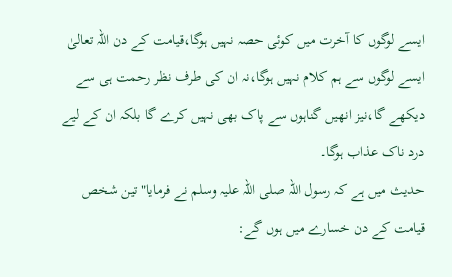ایسے لوگوں کا آخرت میں کوئی حصہ نہیں ہوگا،قیامت کے دن اللہ تعالیٰ ایسے لوگوں سے ہم کلام نہیں ہوگا،نہ ان کی طرف نظر رحمت ہی سے دیکھے گا،نیز انھیں گناہوں سے پاک بھی نہیں کرے گا بلکہ ان کے لیے درد ناک عذاب ہوگا۔
حدیث میں ہے کہ رسول اللہ صلی اللہ علیہ وسلم نے فرمایا"تین شخص قیامت کے دن خسارے میں ہوں گے: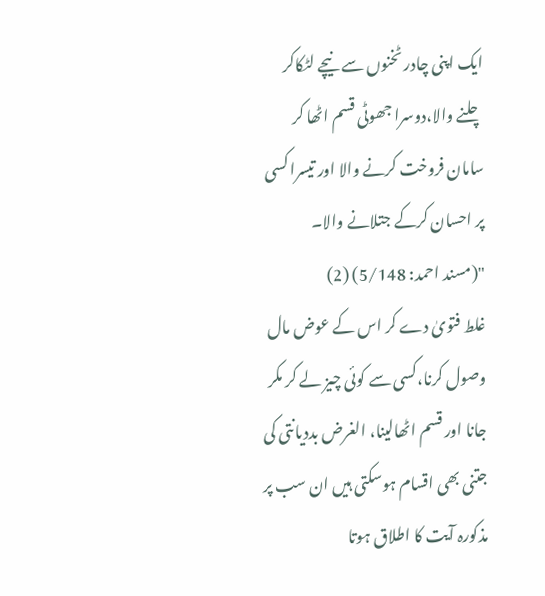ایک اپنی چادر ٹخنوں سے نیچے لٹکاکر چلنے والا،دوسرا جھوٹی قسم اٹھا کر سامان فروخت کرنے والا اور تیسرا کسی پر احسان کرکے جتلانے والا۔
"(مسند احمد: 5/148) (2)
غلط فتویٰ دے کر اس کے عوض مال وصول کرنا،کسی سے کوئی چیز لے کر مکر جانا اور قسم اٹھالینا، الغرض بددیانتی کی جتنی بھی اقسام ہوسکتی ہیں ان سب پر مذکورہ آیت کا اطلاق ہوتا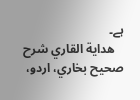ہے۔
   هداية القاري شرح صحيح بخاري، اردو،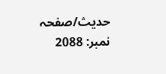حدیث/صفحہ نمبر: 2088